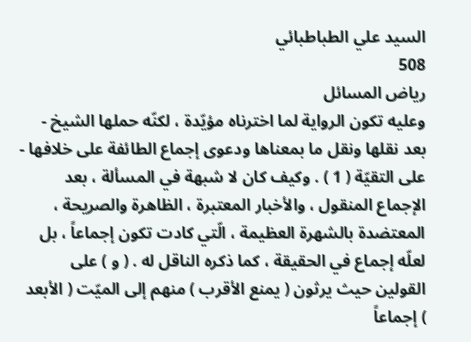السيد علي الطباطبائي
508
رياض المسائل
وعليه تكون الرواية لما اخترناه مؤيّدة ، لكنّه حملها الشيخ - بعد نقلها ونقل ما بمعناها ودعوى إجماع الطائفة على خلافها - على التقيّة ( 1 ) . وكيف كان لا شبهة في المسألة ، بعد الإجماع المنقول ، والأخبار المعتبرة ، الظاهرة والصريحة ، المعتضدة بالشهرة العظيمة ، الّتي كادت تكون إجماعاً ، بل لعلّه إجماع في الحقيقة ، كما ذكره الناقل له . ( و ) على القولين حيث يرثون ( يمنع الأقرب ) منهم إلى الميّت ( الأبعد ) إجماعاً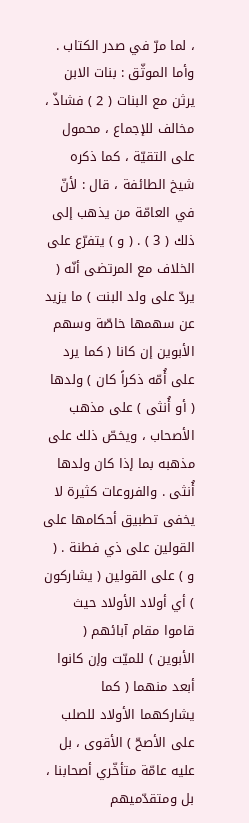، لما مرّ في صدر الكتاب . وأما الموثّق : بنات الابن يرثن مع البنات ( 2 ) فشاذّ ، مخالف للإجماع ، محمول على التقيّة ، كما ذكره شيخ الطائفة ، قال : لأنّ في العامّة من يذهب إلى ذلك ( 3 ) . ( و ) يتفرّع على الخلاف مع المرتضى أنّه ( يردّ على ولد البنت ) ما يزيد عن سهمها خاصّة وسهم الأبوين إن كانا ( كما يرد على أُمّه ذكراً كان ) ولدها ( أو أُنثى ) على مذهب الأصحاب ، ويخصّ ذلك على مذهبه بما إذا كان ولدها أُنثى . والفروعات كثيرة لا يخفى تطبيق أحكامها على القولين على ذي فطنة . ( و ) على القولين ( يشاركون ) أي أولاد الأولاد حيث قاموا مقام آبائهم ( الأبوين ) للميّت وإن كانوا أبعد منهما ( كما يشاركهما الأولاد للصلب على الأصحّ ) الأقوى ، بل عليه عامّة متأخّري أصحابنا ، بل ومتقدّميهم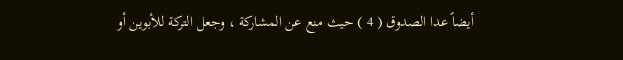أيضاً عدا الصدوق ( 4 ) حيث منع عن المشاركة ، وجعل التركة للأبوين أو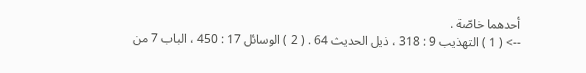أحدهما خاصّة .
--> ( 1 ) التهذيب 9 : 318 ، ذيل الحديث 64 . ( 2 ) الوسائل 17 : 450 ، الباب 7 من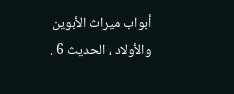أبواب ميراث الأبوين والأولاد ، الحديث 6 .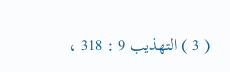( 3 ) التهذيب 9 : 318 ،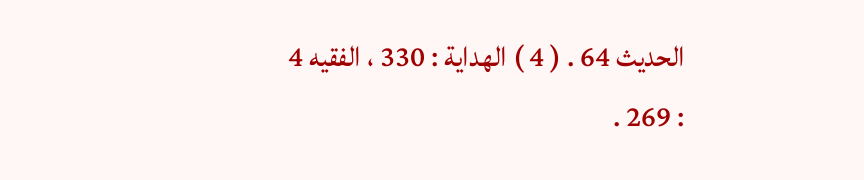الحديث 64 . ( 4 ) الهداية : 330 ، الفقيه 4 : 269 .